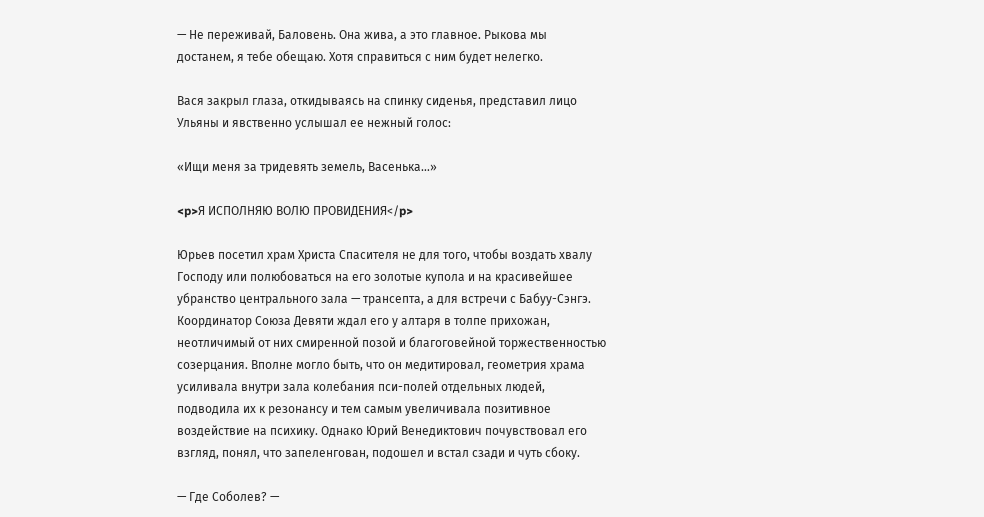— Не переживай, Баловень. Она жива, а это главное. Рыкова мы достанем, я тебе обещаю. Хотя справиться с ним будет нелегко.

Вася закрыл глаза, откидываясь на спинку сиденья, представил лицо Ульяны и явственно услышал ее нежный голос:

«Ищи меня за тридевять земель, Васенька…»

<p>Я ИСПОЛНЯЮ ВОЛЮ ПРОВИДЕНИЯ</p>

Юрьев посетил храм Христа Спасителя не для того, чтобы воздать хвалу Господу или полюбоваться на его золотые купола и на красивейшее убранство центрального зала — трансепта, а для встречи с Бабуу-Сэнгэ. Координатор Союза Девяти ждал его у алтаря в толпе прихожан, неотличимый от них смиренной позой и благоговейной торжественностью созерцания. Вполне могло быть, что он медитировал, геометрия храма усиливала внутри зала колебания пси-полей отдельных людей, подводила их к резонансу и тем самым увеличивала позитивное воздействие на психику. Однако Юрий Венедиктович почувствовал его взгляд, понял, что запеленгован, подошел и встал сзади и чуть сбоку.

— Где Соболев? —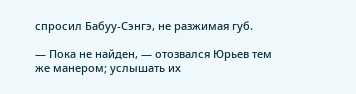спросил Бабуу-Сэнгэ, не разжимая губ.

— Пока не найден, — отозвался Юрьев тем же манером; услышать их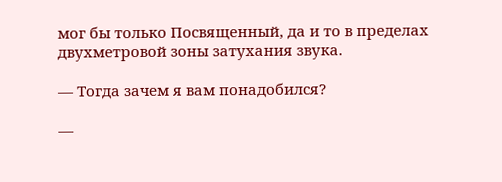мог бы только Посвященный, да и то в пределах двухметровой зоны затухания звука.

— Тогда зачем я вам понадобился?

—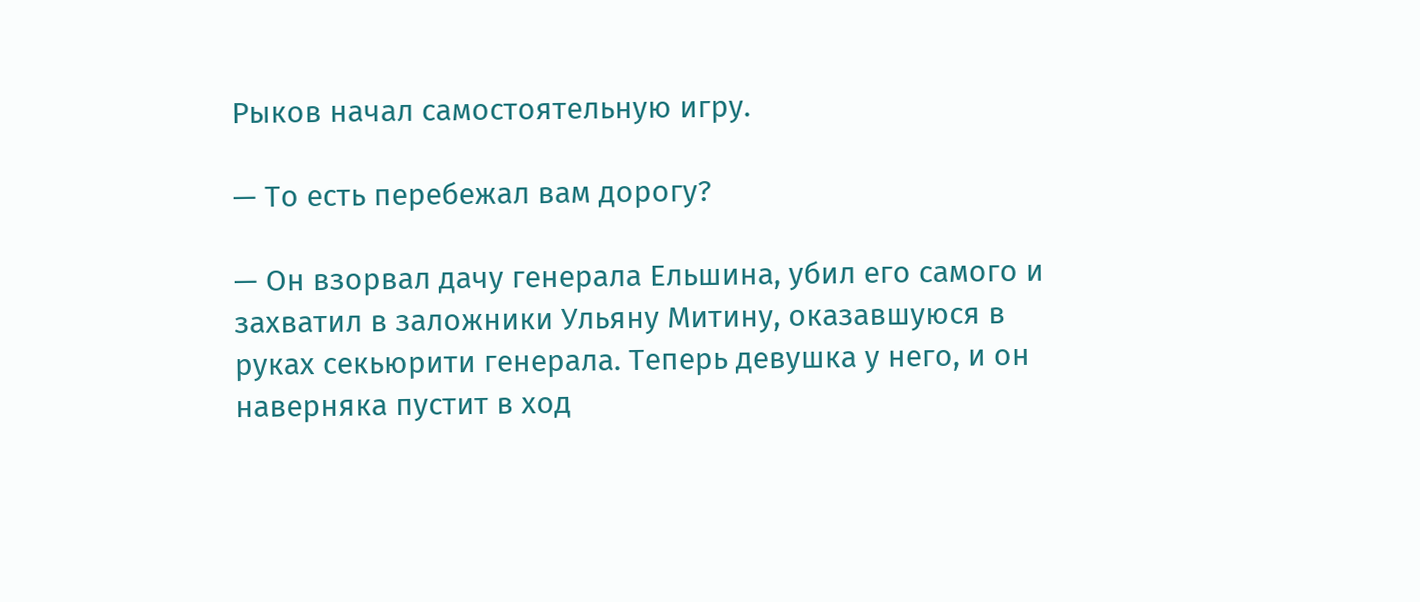Рыков начал самостоятельную игру.

— То есть перебежал вам дорогу?

— Он взорвал дачу генерала Ельшина, убил его самого и захватил в заложники Ульяну Митину, оказавшуюся в руках секьюрити генерала. Теперь девушка у него, и он наверняка пустит в ход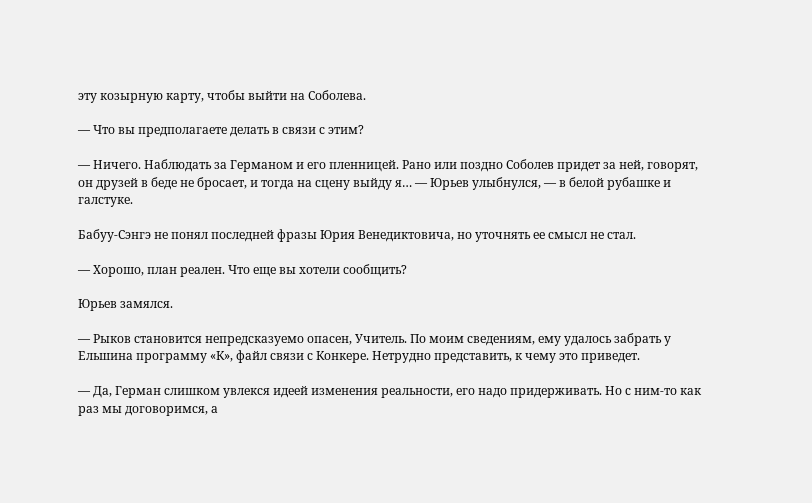эту козырную карту, чтобы выйти на Соболева.

— Что вы предполагаете делать в связи с этим?

— Ничего. Наблюдать за Германом и его пленницей. Рано или поздно Соболев придет за ней, говорят, он друзей в беде не бросает, и тогда на сцену выйду я… — Юрьев улыбнулся, — в белой рубашке и галстуке.

Бабуу-Сэнгэ не понял последней фразы Юрия Венедиктовича, но уточнять ее смысл не стал.

— Хорошо, план реален. Что еще вы хотели сообщить?

Юрьев замялся.

— Рыков становится непредсказуемо опасен, Учитель. По моим сведениям, ему удалось забрать у Ельшина программу «К», файл связи с Конкере. Нетрудно представить, к чему это приведет.

— Да, Герман слишком увлекся идеей изменения реальности, его надо придерживать. Но с ним-то как раз мы договоримся, а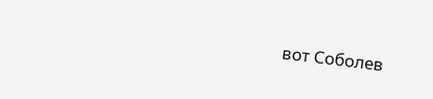вот Соболев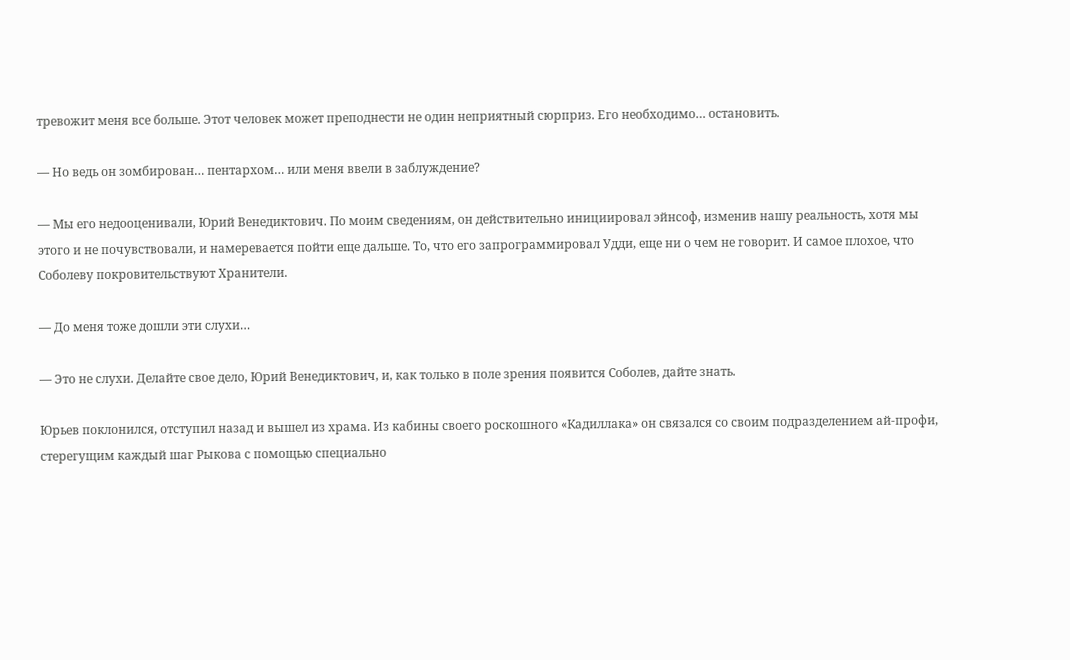тревожит меня все больше. Этот человек может преподнести не один неприятный сюрприз. Его необходимо… остановить.

— Но ведь он зомбирован… пентархом… или меня ввели в заблуждение?

— Мы его недооценивали, Юрий Венедиктович. По моим сведениям, он действительно инициировал эйнсоф, изменив нашу реальность, хотя мы этого и не почувствовали, и намеревается пойти еще дальше. То, что его запрограммировал Удди, еще ни о чем не говорит. И самое плохое, что Соболеву покровительствуют Хранители.

— До меня тоже дошли эти слухи…

— Это не слухи. Делайте свое дело, Юрий Венедиктович, и, как только в поле зрения появится Соболев, дайте знать.

Юрьев поклонился, отступил назад и вышел из храма. Из кабины своего роскошного «Кадиллака» он связался со своим подразделением ай-профи, стерегущим каждый шаг Рыкова с помощью специально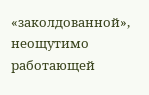«заколдованной», неощутимо работающей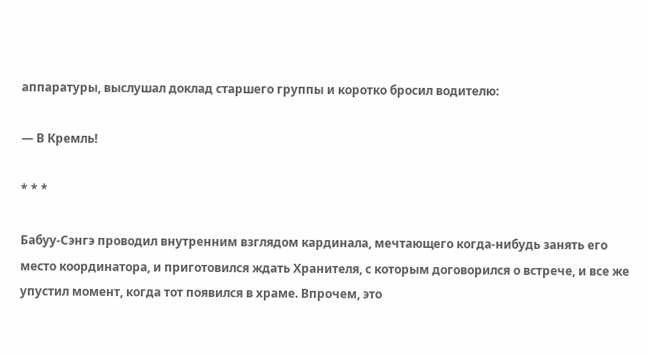аппаратуры, выслушал доклад старшего группы и коротко бросил водителю:

— В Кремль!

* * *

Бабуу-Сэнгэ проводил внутренним взглядом кардинала, мечтающего когда-нибудь занять его место координатора, и приготовился ждать Хранителя, с которым договорился о встрече, и все же упустил момент, когда тот появился в храме. Впрочем, это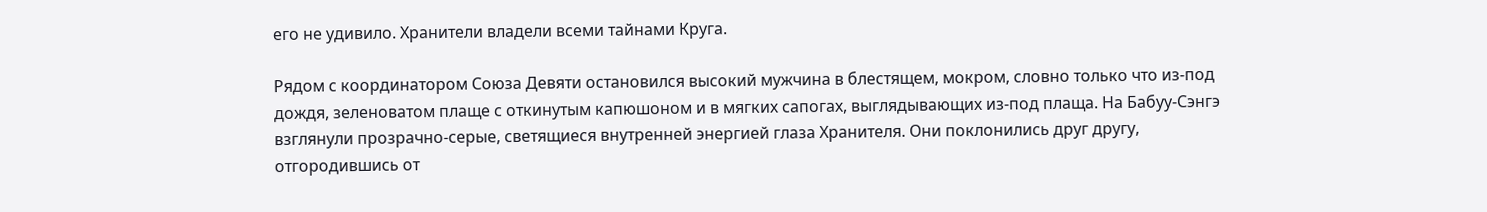его не удивило. Хранители владели всеми тайнами Круга.

Рядом с координатором Союза Девяти остановился высокий мужчина в блестящем, мокром, словно только что из-под дождя, зеленоватом плаще с откинутым капюшоном и в мягких сапогах, выглядывающих из-под плаща. На Бабуу-Сэнгэ взглянули прозрачно-серые, светящиеся внутренней энергией глаза Хранителя. Они поклонились друг другу, отгородившись от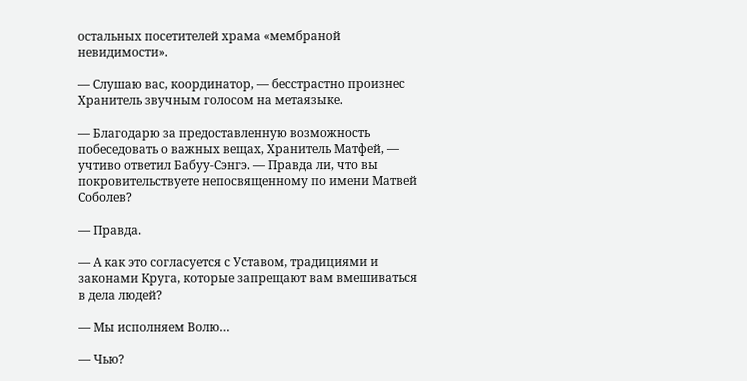остальных посетителей храма «мембраной невидимости».

— Слушаю вас, координатор, — бесстрастно произнес Хранитель звучным голосом на метаязыке.

— Благодарю за предоставленную возможность побеседовать о важных вещах, Хранитель Матфей, — учтиво ответил Бабуу-Сэнгэ. — Правда ли, что вы покровительствуете непосвященному по имени Матвей Соболев?

— Правда.

— А как это согласуется с Уставом, традициями и законами Круга, которые запрещают вам вмешиваться в дела людей?

— Мы исполняем Волю…

— Чью?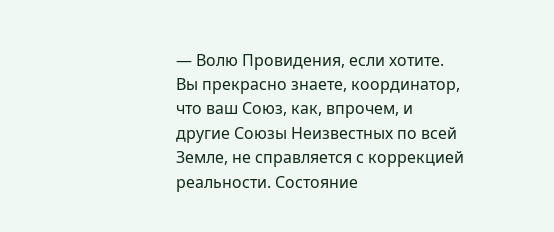— Волю Провидения, если хотите. Вы прекрасно знаете, координатор, что ваш Союз, как, впрочем, и другие Союзы Неизвестных по всей Земле, не справляется с коррекцией реальности. Состояние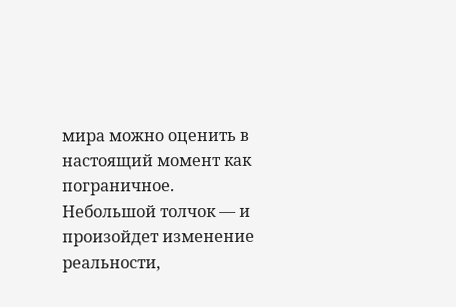мира можно оценить в настоящий момент как пограничное. Небольшой толчок — и произойдет изменение реальности,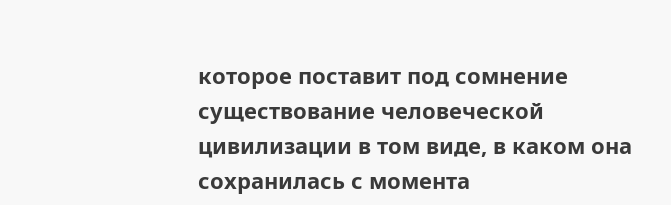которое поставит под сомнение существование человеческой цивилизации в том виде, в каком она сохранилась с момента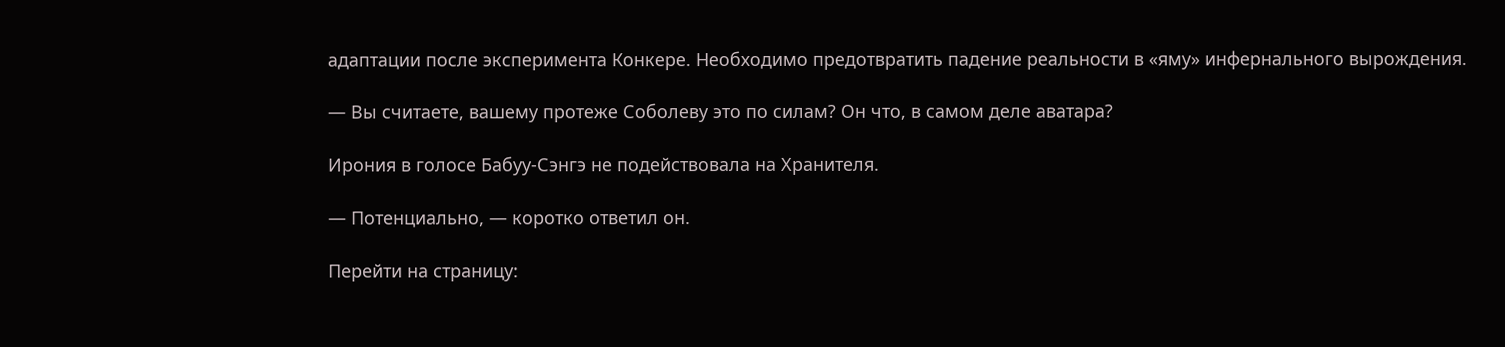адаптации после эксперимента Конкере. Необходимо предотвратить падение реальности в «яму» инфернального вырождения.

— Вы считаете, вашему протеже Соболеву это по силам? Он что, в самом деле аватара?

Ирония в голосе Бабуу-Сэнгэ не подействовала на Хранителя.

— Потенциально, — коротко ответил он.

Перейти на страницу: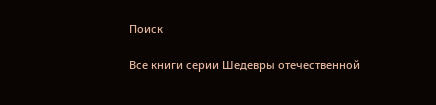Поиск

Все книги серии Шедевры отечественной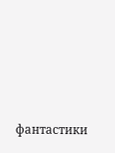фантастики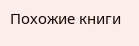Похожие книги